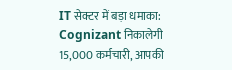IT सेक्टर में बड़ा धमाका: Cognizant निकालेगी 15,000 कर्मचारी, आपकी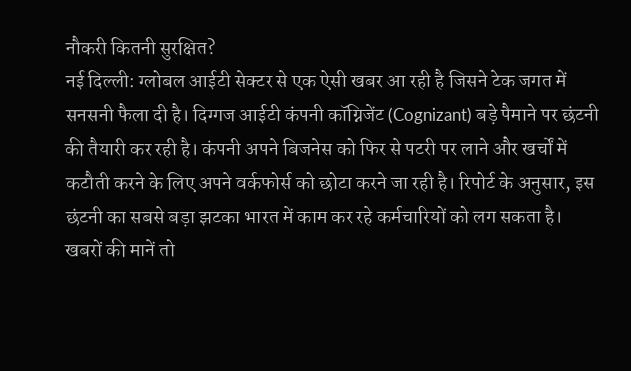नौकरी कितनी सुरक्षित?
नई दिल्ली: ग्लोबल आईटी सेक्टर से एक ऐसी खबर आ रही है जिसने टेक जगत में सनसनी फैला दी है। दिग्गज आईटी कंपनी कॉग्निजेंट (Cognizant) बड़े पैमाने पर छंटनी की तैयारी कर रही है। कंपनी अपने बिजनेस को फिर से पटरी पर लाने और खर्चों में कटौती करने के लिए अपने वर्कफोर्स को छोटा करने जा रही है। रिपोर्ट के अनुसार, इस छंटनी का सबसे बड़ा झटका भारत में काम कर रहे कर्मचारियों को लग सकता है।
खबरों की मानें तो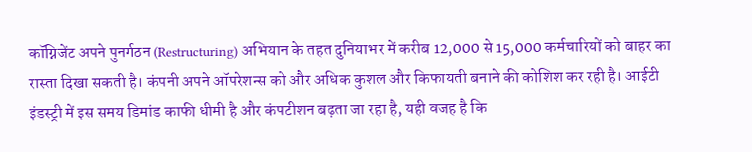कॉग्निजेंट अपने पुनर्गठन (Restructuring) अभियान के तहत दुनियाभर में करीब 12,000 से 15,000 कर्मचारियों को बाहर का रास्ता दिखा सकती है। कंपनी अपने ऑपरेशन्स को और अधिक कुशल और किफायती बनाने की कोशिश कर रही है। आईटी इंडस्ट्री में इस समय डिमांड काफी धीमी है और कंपटीशन बढ़ता जा रहा है, यही वजह है कि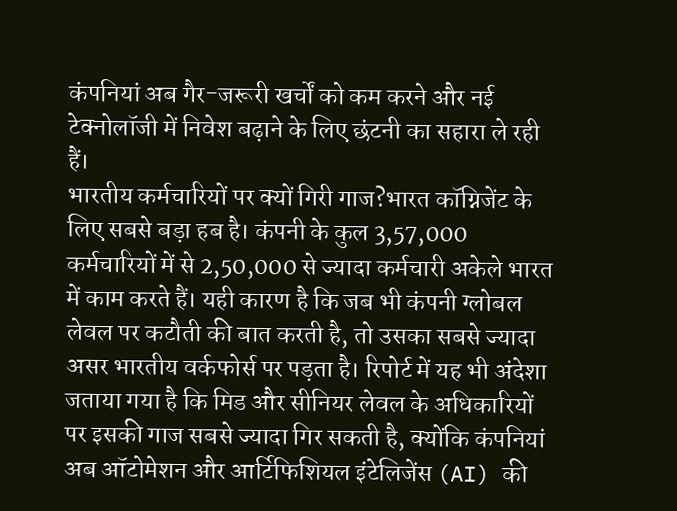कंपनियां अब गैर-जरूरी खर्चों को कम करने और नई टेक्नोलॉजी में निवेश बढ़ाने के लिए छंटनी का सहारा ले रही हैं।
भारतीय कर्मचारियों पर क्यों गिरी गाज?भारत कॉग्निजेंट के लिए सबसे बड़ा हब है। कंपनी के कुल 3,57,000 कर्मचारियों में से 2,50,000 से ज्यादा कर्मचारी अकेले भारत में काम करते हैं। यही कारण है कि जब भी कंपनी ग्लोबल लेवल पर कटौती की बात करती है, तो उसका सबसे ज्यादा असर भारतीय वर्कफोर्स पर पड़ता है। रिपोर्ट में यह भी अंदेशा जताया गया है कि मिड और सीनियर लेवल के अधिकारियों पर इसकी गाज सबसे ज्यादा गिर सकती है, क्योंकि कंपनियां अब ऑटोमेशन और आर्टिफिशियल इंटेलिजेंस (AI) की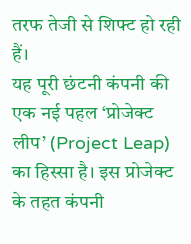तरफ तेजी से शिफ्ट हो रही हैं।
यह पूरी छंटनी कंपनी की एक नई पहल ‘प्रोजेक्ट लीप’ (Project Leap) का हिस्सा है। इस प्रोजेक्ट के तहत कंपनी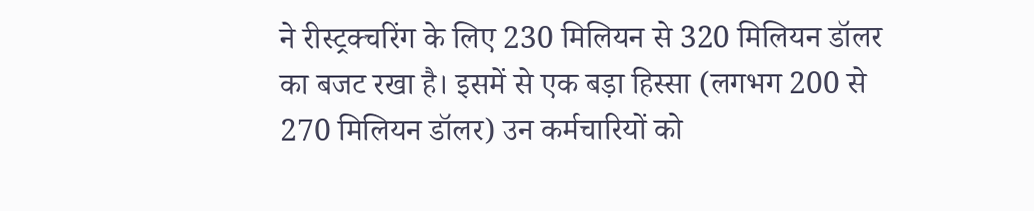ने रीस्ट्रक्चरिंग के लिए 230 मिलियन से 320 मिलियन डॉलर का बजट रखा है। इसमें से एक बड़ा हिस्सा (लगभग 200 से 270 मिलियन डॉलर) उन कर्मचारियों को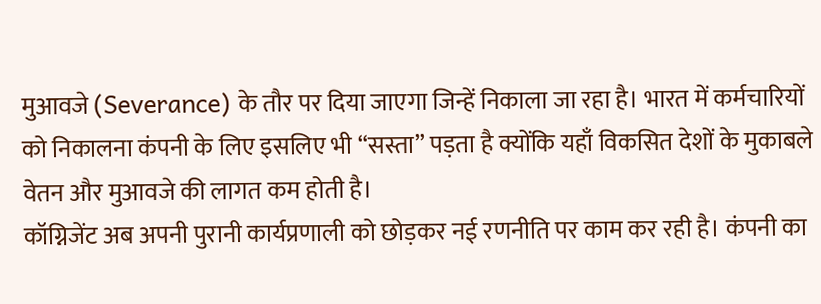मुआवजे (Severance) के तौर पर दिया जाएगा जिन्हें निकाला जा रहा है। भारत में कर्मचारियों को निकालना कंपनी के लिए इसलिए भी “सस्ता” पड़ता है क्योंकि यहाँ विकसित देशों के मुकाबले वेतन और मुआवजे की लागत कम होती है।
कॉग्निजेंट अब अपनी पुरानी कार्यप्रणाली को छोड़कर नई रणनीति पर काम कर रही है। कंपनी का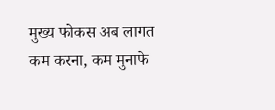मुख्य फोकस अब लागत कम करना, कम मुनाफे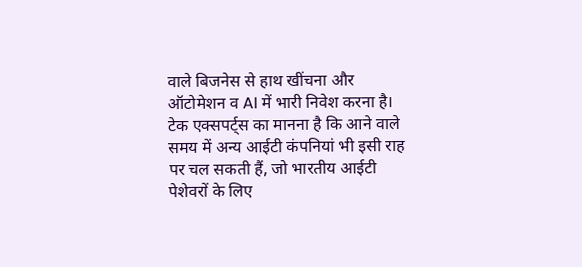वाले बिजनेस से हाथ खींचना और ऑटोमेशन व AI में भारी निवेश करना है। टेक एक्सपर्ट्स का मानना है कि आने वाले समय में अन्य आईटी कंपनियां भी इसी राह पर चल सकती हैं, जो भारतीय आईटी पेशेवरों के लिए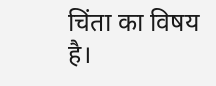चिंता का विषय है।